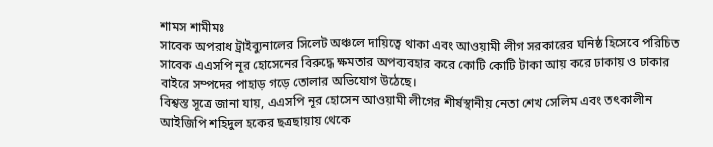শামস শামীমঃ
সাবেক অপরাধ ট্রাইব্যুনালের সিলেট অঞ্চলে দায়িত্বে থাকা এবং আওয়ামী লীগ সরকারের ঘনিষ্ঠ হিসেবে পরিচিত সাবেক এএসপি নূর হোসেনের বিরুদ্ধে ক্ষমতার অপব্যবহার করে কোটি কোটি টাকা আয় করে ঢাকায় ও ঢাকার বাইরে সম্পদের পাহাড় গড়ে তোলার অভিযোগ উঠেছে।
বিশ্বস্ত সূত্রে জানা যায়, এএসপি নূর হোসেন আওয়ামী লীগের শীর্ষস্থানীয় নেতা শেখ সেলিম এবং তৎকালীন আইজিপি শহিদুল হকের ছত্রছায়ায় থেকে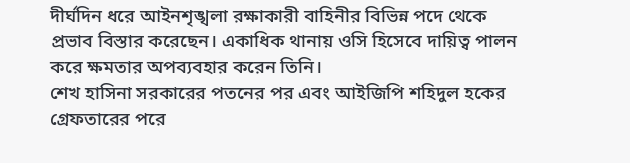দীর্ঘদিন ধরে আইনশৃঙ্খলা রক্ষাকারী বাহিনীর বিভিন্ন পদে থেকে প্রভাব বিস্তার করেছেন। একাধিক থানায় ওসি হিসেবে দায়িত্ব পালন করে ক্ষমতার অপব্যবহার করেন তিনি।
শেখ হাসিনা সরকারের পতনের পর এবং আইজিপি শহিদুল হকের গ্রেফতারের পরে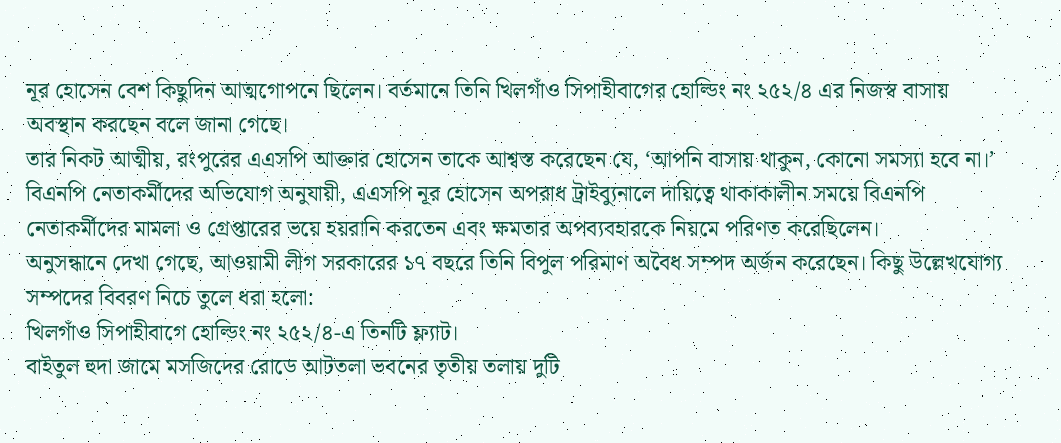নূর হোসেন বেশ কিছুদিন আত্মগোপনে ছিলেন। বর্তমানে তিনি খিলগাঁও সিপাহীবাগের হোল্ডিং নং ২৫২/৪ এর নিজস্ব বাসায় অবস্থান করছেন বলে জানা গেছে।
তার নিকট আত্মীয়, রংপুরের এএসপি আক্তার হোসেন তাকে আশ্বস্ত করেছেন যে, ‘আপনি বাসায় থাকুন, কোনো সমস্যা হবে না।’
বিএনপি নেতাকর্মীদের অভিযোগ অনুযায়ী, এএসপি নূর হোসেন অপরাধ ট্রাইব্যুনালে দায়িত্বে থাকাকালীন সময়ে বিএনপি নেতাকর্মীদের মামলা ও গ্রেপ্তারের ভয়ে হয়রানি করতেন এবং ক্ষমতার অপব্যবহারকে নিয়মে পরিণত করেছিলেন।
অনুসন্ধানে দেখা গেছে, আওয়ামী লীগ সরকারের ১৭ বছরে তিনি বিপুল পরিমাণ অবৈধ সম্পদ অর্জন করেছেন। কিছু উল্লেখযোগ্য সম্পদের বিবরণ নিচে তুলে ধরা হলো:
খিলগাঁও সিপাহীবাগে হোল্ডিং নং ২৫২/৪-এ তিনটি ফ্ল্যাট।
বাইতুল হুদা জামে মসজিদের রোডে আটতলা ভবনের তৃতীয় তলায় দুটি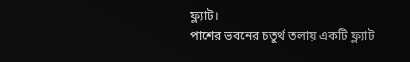ফ্ল্যাট।
পাশের ভবনের চতুর্থ তলায় একটি ফ্ল্যাট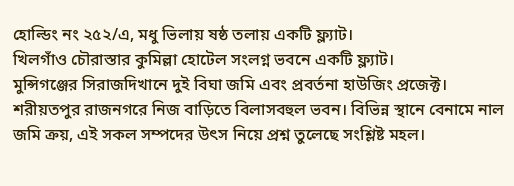হোল্ডিং নং ২৫২/এ, মধু ভিলায় ষষ্ঠ তলায় একটি ফ্ল্যাট।
খিলগাঁও চৌরাস্তার কুমিল্লা হোটেল সংলগ্ন ভবনে একটি ফ্ল্যাট।
মুন্সিগঞ্জের সিরাজদিখানে দুই বিঘা জমি এবং প্রবর্তনা হাউজিং প্রজেক্ট।
শরীয়তপুর রাজনগরে নিজ বাড়িতে বিলাসবহুল ভবন। বিভিন্ন স্থানে বেনামে নাল জমি ক্রয়, এই সকল সম্পদের উৎস নিয়ে প্রশ্ন তুলেছে সংশ্লিষ্ট মহল।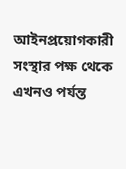আইনপ্রয়োগকারী সংস্থার পক্ষ থেকে এখনও পর্যন্ত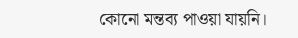কোনো মন্তব্য পাওয়া যায়নি।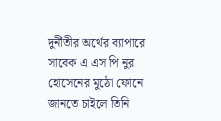দুর্নীতীর অর্থের ব্যাপারে সাবেক এ এস পি নুর হোসেনের মুঠো ফোনে জানতে চাইলে তিনি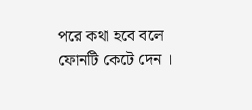পরে কথা হবে বলে ফোনটি কেটে দেন ।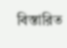বিস্তারিত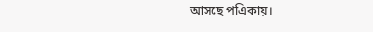আসছে পএিকায়।